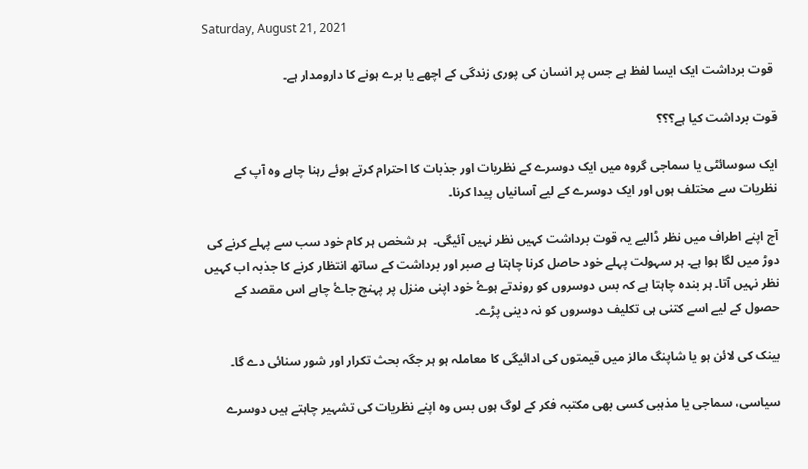Saturday, August 21, 2021

 قوت برداشت ایک ایسا لفظ ہے جس پر انسان کی پوری زندگی کے اچھے یا برے ہونے کا دارومدار ہے۔

قوت برداشت کیا ہے؟؟؟

ایک سوسائٹی یا سماجی گروہ میں ایک دوسرے کے نظریات اور جذبات کا احترام کرتے ہوئے رہنا چاہے وہ آپ کے نظریات سے مختلف ہوں اور ایک دوسرے کے لیے آسانیاں پیدا کرنا۔

آج اپنے اطراف میں نظر ڈالیے یہ قوت برداشت کہیں نظر نہیں آئیگی۔  ہر شخص ہر کام خود سب سے پہلے کرنے کی دوڑ میں لگا ہوا ہے۔ ہر سہولت پہلے خود حاصل کرنا چاہتا ہے صبر اور برداشت کے ساتھ انتظار کرنے کا جذبہ اب کہیں نظر نہیں آتا۔ ہر بندہ چاہتا ہے کہ بس دوسروں کو روندتے ہوۓ خود اپنی منزل پر پہنچ جاۓ چاہے اس مقصد کے حصول کے لیے اسے کتنی ہی تکلیف دوسروں کو نہ دینی پڑے۔

بینک کی لائن ہو یا شاپنگ مالز میں قیمتوں کی ادائیگی کا معاملہ ہو ہر جگہ بحث تکرار اور شور سنائی دے گا۔

سیاسی، سماجی یا مذہبی کسی بھی مکتبہ فکر کے لوگ ہوں بس وہ اپنے نظریات کی تشہیر چاہتے ہیں دوسرے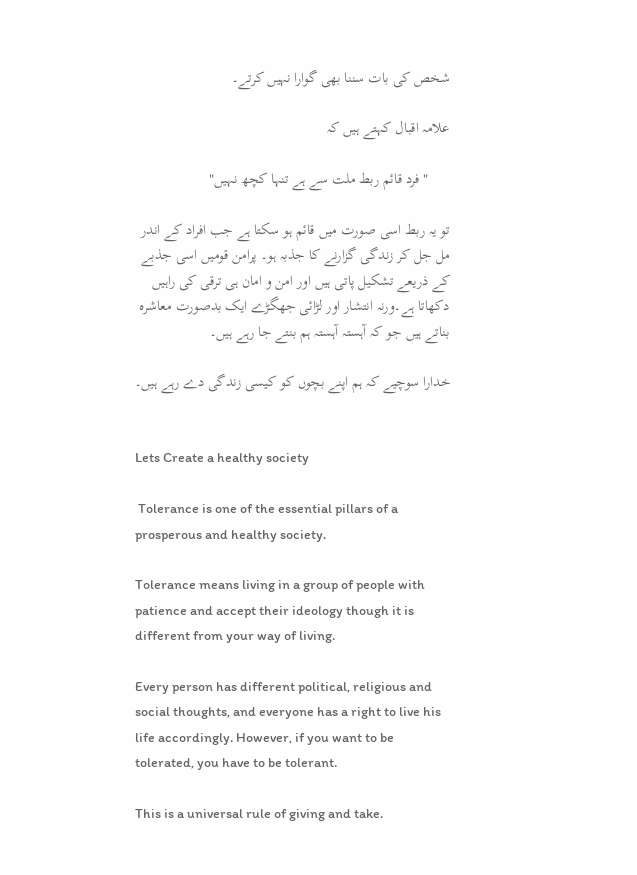شخص کی بات سننا بھی گوارا نہیں کرتے۔

علامہ اقبال کہتے ہیں کہ

      "فرد قائم ربط ملت سے ہے تنہا کچھ نہیں"

تو یہ ربط اسی صورت میں قائم ہو سکتا ہے جب افراد کے اندر مل جل کر زندگی گزارنے کا جذبہ ہو۔ پرامن قومیں اسی جذبے کے ذریعے تشکیل پاتی ہیں اور امن و امان ہی ترقی کی راہیں دکھاتا ہے۔ورنہ انتشار اور لڑائی جھگڑے ایک بدصورت معاشرہ بناتے ہیں جو کہ آہستہ آہستہ ہم بنتے جا رہے ہیں۔

خدارا سوچیے کہ ہم اپنے بچوں کو کیسی زندگی دے رہے ہیں۔


Lets Create a healthy society

 Tolerance is one of the essential pillars of a prosperous and healthy society.

Tolerance means living in a group of people with patience and accept their ideology though it is different from your way of living.

Every person has different political, religious and social thoughts, and everyone has a right to live his life accordingly. However, if you want to be tolerated, you have to be tolerant.

This is a universal rule of giving and take.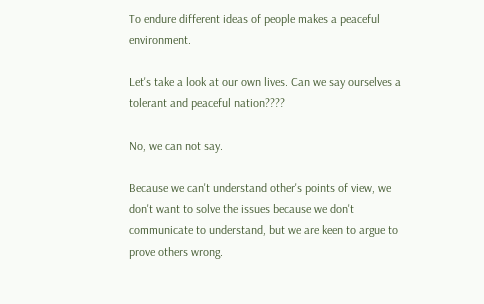To endure different ideas of people makes a peaceful environment.

Let's take a look at our own lives. Can we say ourselves a tolerant and peaceful nation????

No, we can not say.

Because we can't understand other's points of view, we don't want to solve the issues because we don't communicate to understand, but we are keen to argue to prove others wrong.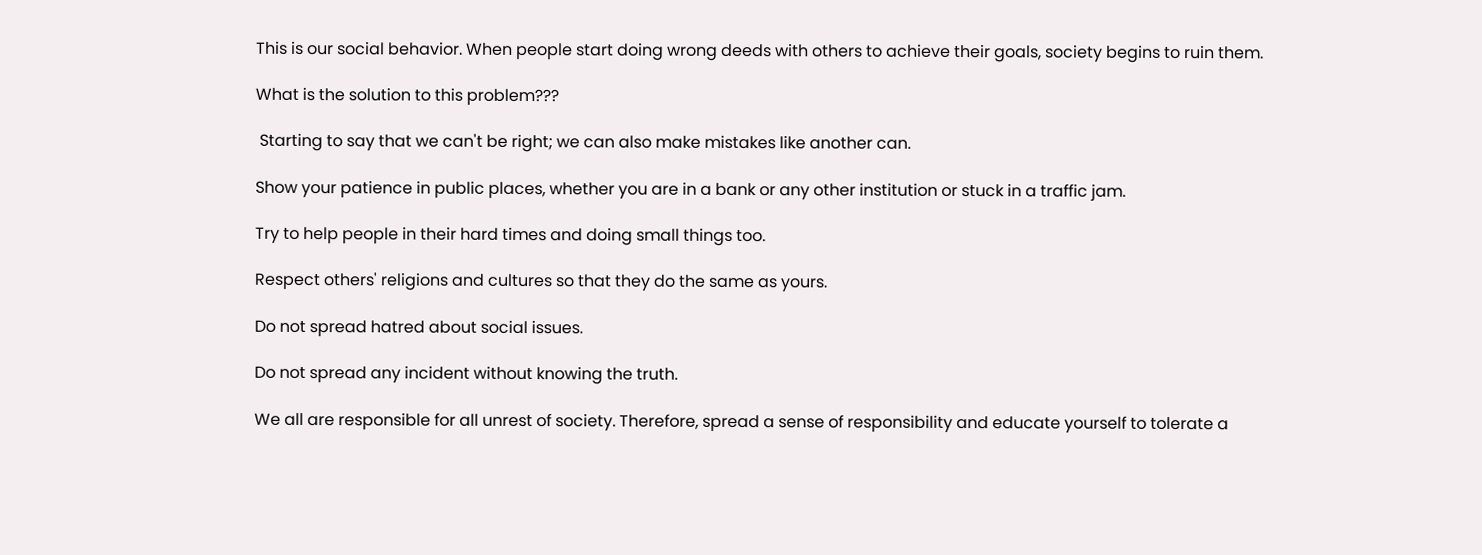This is our social behavior. When people start doing wrong deeds with others to achieve their goals, society begins to ruin them.

What is the solution to this problem???

 Starting to say that we can't be right; we can also make mistakes like another can.

Show your patience in public places, whether you are in a bank or any other institution or stuck in a traffic jam.

Try to help people in their hard times and doing small things too.

Respect others' religions and cultures so that they do the same as yours.

Do not spread hatred about social issues.

Do not spread any incident without knowing the truth.

We all are responsible for all unrest of society. Therefore, spread a sense of responsibility and educate yourself to tolerate a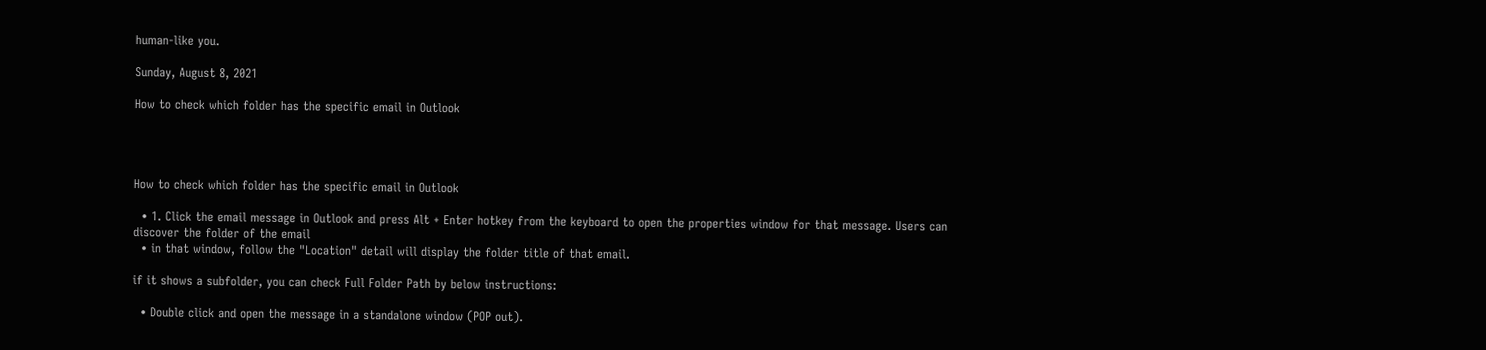human-like you.

Sunday, August 8, 2021

How to check which folder has the specific email in Outlook




How to check which folder has the specific email in Outlook

  • 1. Click the email message in Outlook and press Alt + Enter hotkey from the keyboard to open the properties window for that message. Users can discover the folder of the email
  • in that window, follow the "Location" detail will display the folder title of that email.

if it shows a subfolder, you can check Full Folder Path by below instructions:

  • Double click and open the message in a standalone window (POP out).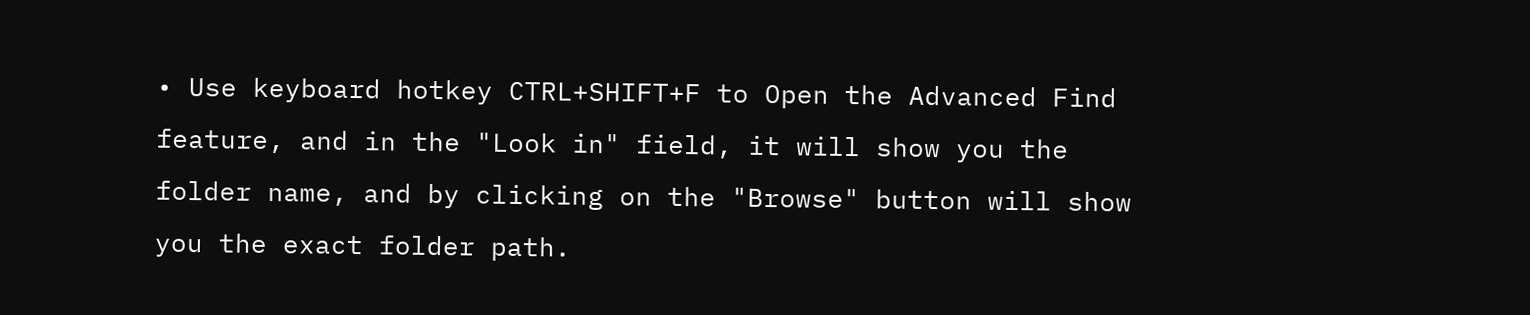• Use keyboard hotkey CTRL+SHIFT+F to Open the Advanced Find feature, and in the "Look in" field, it will show you the folder name, and by clicking on the "Browse" button will show you the exact folder path.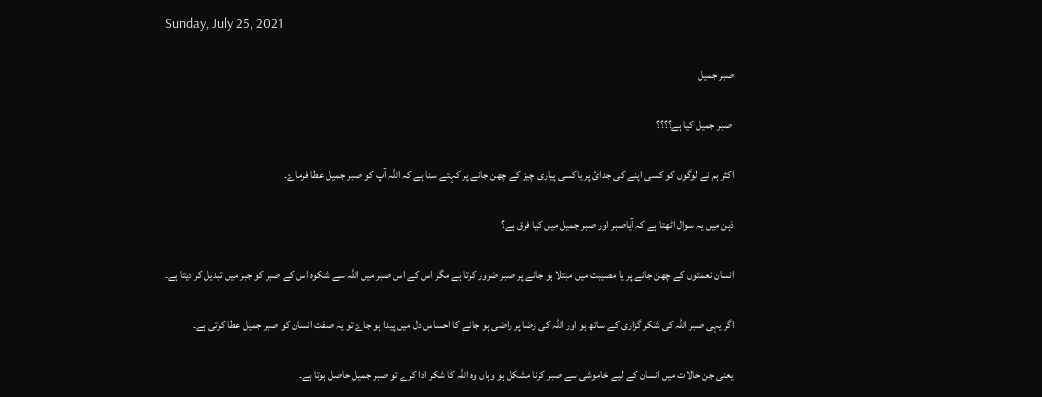Sunday, July 25, 2021

صبر جمیل

 صبر جمیل کیا ہے؟؟؟؟

اکثر ہم نے لوگوں کو کسی اپنے کی جدائ پر یاکسی پیاری چیز کے چھن جانے پر کہتے سنا ہے کہ اللہ آپ کو صبر جمیل عطا فرماۓ۔

ذہن میں یہ سوال اٹھتا ہے کہ آیاصبر اور صبر جمیل میں کیا فرق ہے؟

انسان نعمتوں کے چھن جانے پر یا مصیبت میں مبتلا ہو جانے پر صبر ضرور کرتا ہے مگر اس کے اس صبر میں اللہ سے شکوہ اس کے صبر کو جبر میں تبدیل کر دیتا ہے۔

اگر یہی صبر اللہ کی شکر گزاری کے ساتھ ہو اور اللہ کی رضا پر راضی ہو جانے کا احساس دل میں پیدا ہو جاۓ تو یہ صفت انسان کو صبر جمیل عطا کرتی ہے۔

یعنی جن حالات میں انسان کے لیے خاموشی سے صبر کرنا مشکل ہو وہاں وہ اللہ کا شکر ادا کرے تو صبر جمیل حاصل ہوتا ہے۔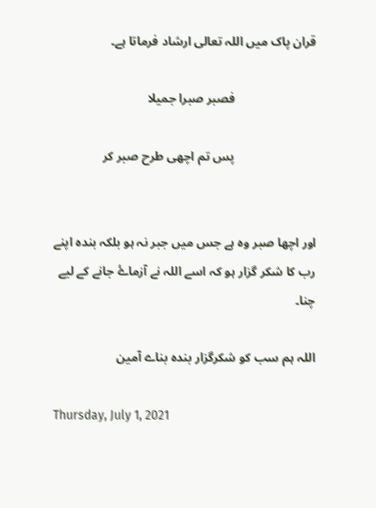قران پاک میں اللہ تعالی ارشاد فرماتا ہے۔

                          فصبر صبرا جمیلا

                          پس تم اچھی طرح صبر کر


اور اچھا صبر وہ ہے جس میں جبر نہ ہو بلکہ بندہ اپنے رب کا شکر گزار ہو کہ اسے اللہ نے آزماۓ جانے کے لیے چنا۔

اللہ ہم سب کو شکرگزار بندہ بناے آمین

Thursday, July 1, 2021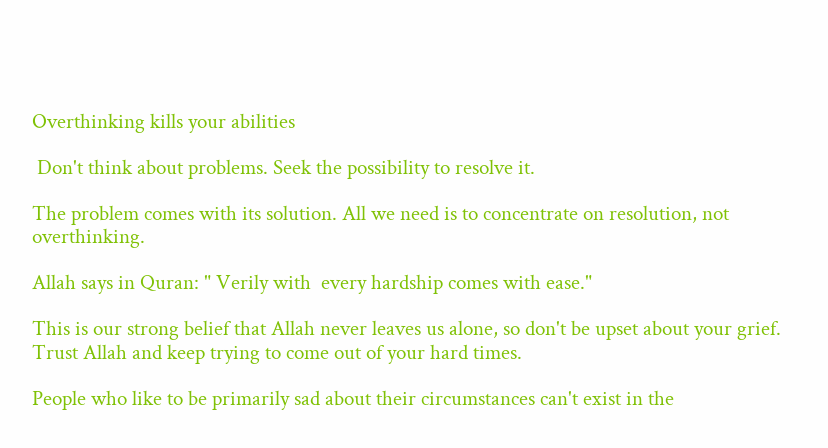Overthinking kills your abilities

 Don't think about problems. Seek the possibility to resolve it.

The problem comes with its solution. All we need is to concentrate on resolution, not overthinking.

Allah says in Quran: " Verily with  every hardship comes with ease."

This is our strong belief that Allah never leaves us alone, so don't be upset about your grief. Trust Allah and keep trying to come out of your hard times.

People who like to be primarily sad about their circumstances can't exist in the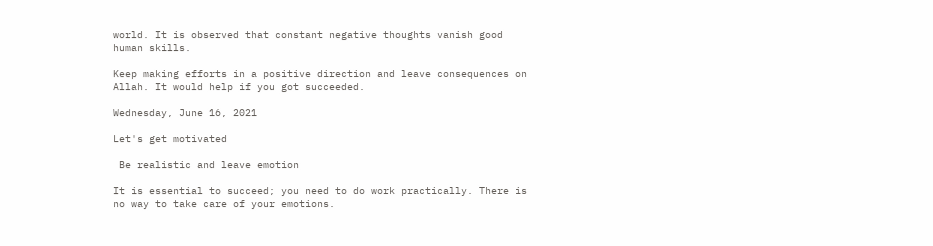world. It is observed that constant negative thoughts vanish good human skills.

Keep making efforts in a positive direction and leave consequences on Allah. It would help if you got succeeded.

Wednesday, June 16, 2021

Let's get motivated

 Be realistic and leave emotion

It is essential to succeed; you need to do work practically. There is no way to take care of your emotions.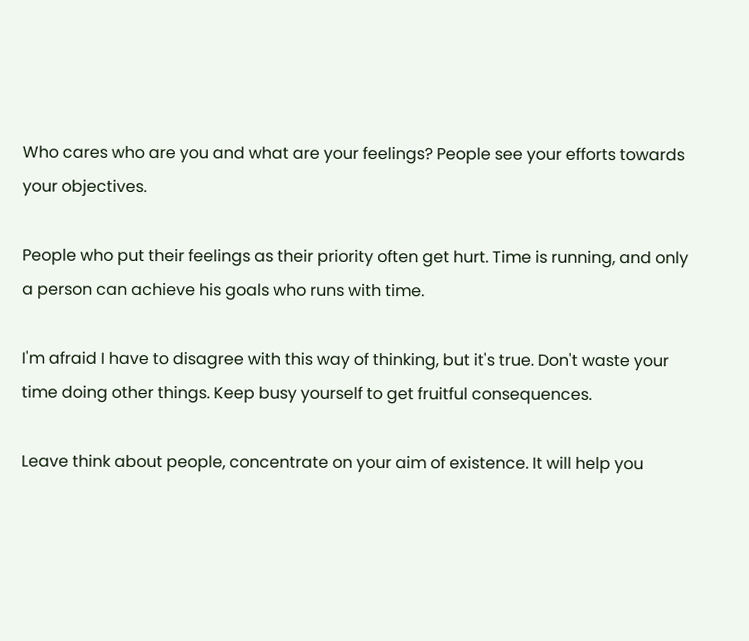Who cares who are you and what are your feelings? People see your efforts towards your objectives.

People who put their feelings as their priority often get hurt. Time is running, and only a person can achieve his goals who runs with time.

I'm afraid I have to disagree with this way of thinking, but it's true. Don't waste your time doing other things. Keep busy yourself to get fruitful consequences.

Leave think about people, concentrate on your aim of existence. It will help you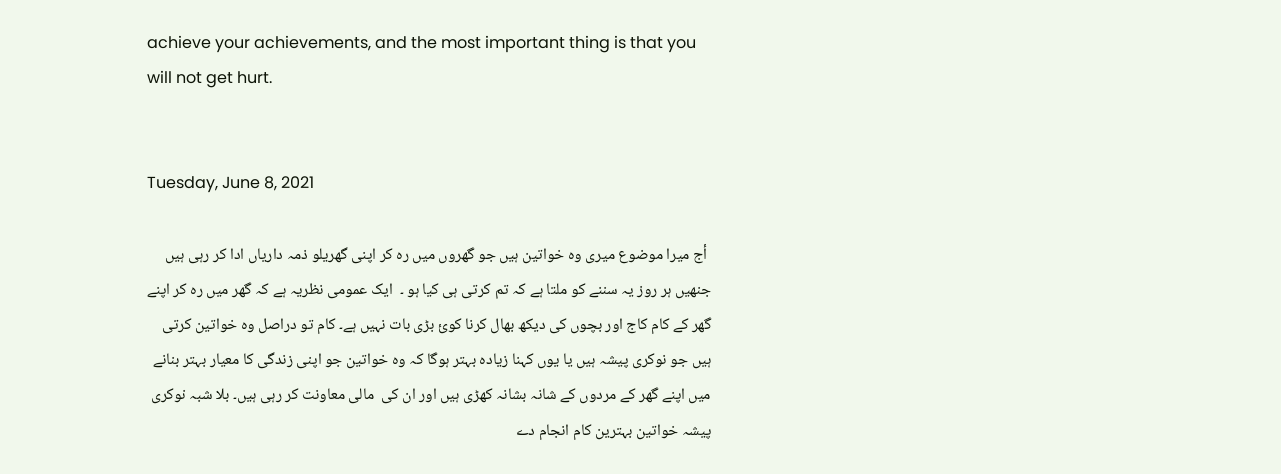achieve your achievements, and the most important thing is that you will not get hurt.


Tuesday, June 8, 2021

 أج میرا موضوع میری وہ خواتین ہیں جو گھروں میں رہ کر اپنی گھریلو ذمہ داریاں ادا کر رہی ہیں جنھیں ہر روز یہ سننے کو ملتا ہے کہ تم کرتی ہی کیا ہو ۔  ایک عمومی نظریہ ہے کہ گھر میں رہ کر اپنے گھر کے کام کاج اور بچوں کی دیکھ بھال کرنا کوئ بڑی بات نہیں ہے۔ کام تو دراصل وہ خواتین کرتی ہیں جو نوکری پیشہ ہیں یا یوں کہنا زیادہ بہتر ہوگا کہ وہ خواتین جو اپنی زندگی کا معیار بہتر بنانے میں اپنے گھر کے مردوں کے شانہ بشانہ کھڑی ہیں اور ان کی  مالی معاونت کر رہی ہیں۔ بلا شبہ نوکری پیشہ خواتین بہترین کام انجام دے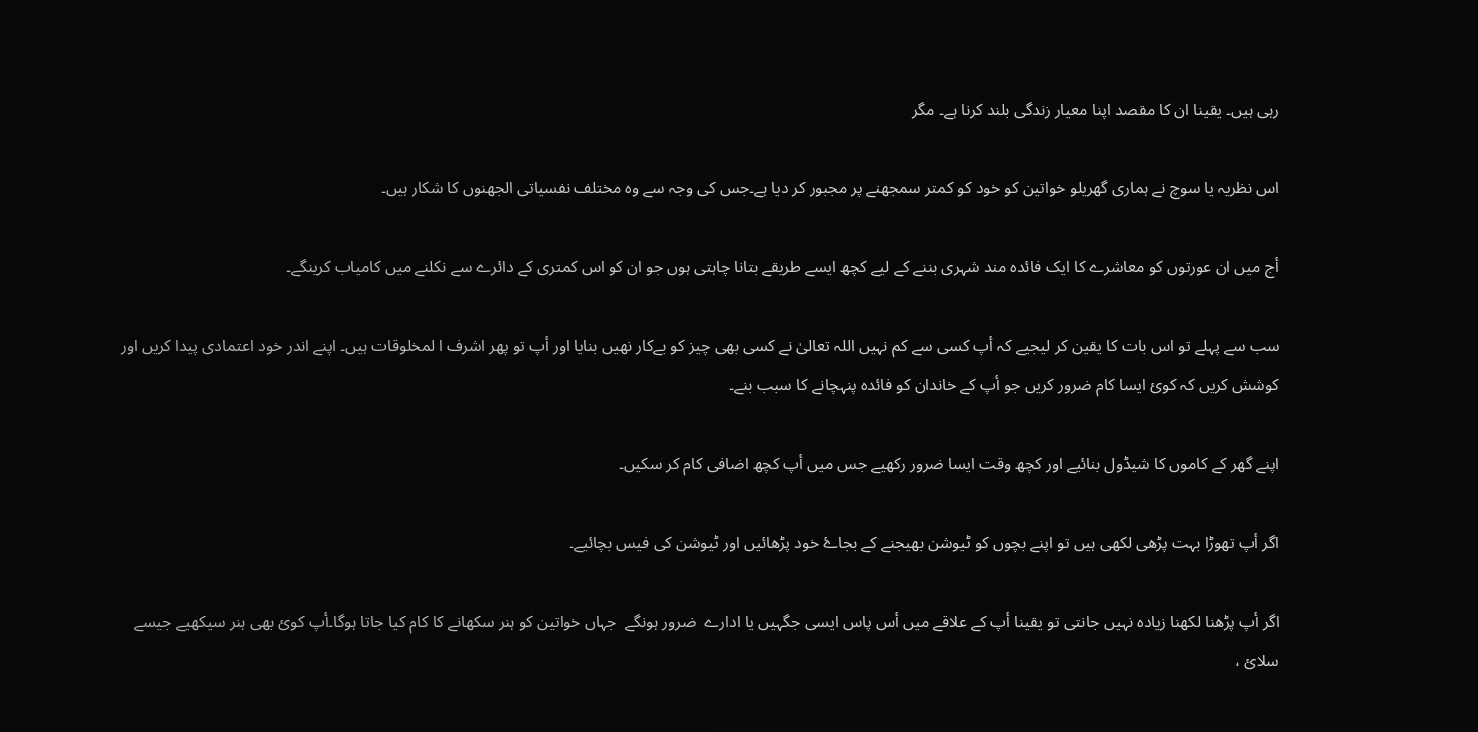رہی ہیں۔ یقینا ان کا مقصد اپنا معیار زندگی بلند کرنا ہے۔ مگر

اس نظریہ یا سوچ نے ہماری گھریلو خواتین کو خود کو کمتر سمجھنے پر مجبور کر دیا ہے۔جس کی وجہ سے وہ مختلف نفسیاتی الجھنوں کا شکار ہیں۔

أج میں ان عورتوں کو معاشرے کا ایک فائدہ مند شہری بننے کے لیے کچھ ایسے طریقے بتانا چاہتی ہوں جو ان کو اس کمتری کے دائرے سے نکلنے میں کامیاب کرینگے۔

سب سے پہلے تو اس بات کا یقین کر لیجیے کہ أپ کسی سے کم نہیں اللہ تعالیٰ نے کسی بھی چیز کو بےکار نھیں بنایا اور أپ تو پھر اشرف ا لمخلوقات ہیں۔ اپنے اندر خود اعتمادی پیدا کریں اور کوشش کریں کہ کوئ ایسا کام ضرور کریں جو أپ کے خاندان کو فائدہ پنہچانے کا سبب بنے۔

اپنے گھر کے کاموں کا شیڈول بنائیے اور کچھ وقت ایسا ضرور رکھیے جس میں أپ کچھ اضافی کام کر سکیں۔

اگر أپ تھوڑا بہت پڑھی لکھی ہیں تو اپنے بچوں کو ٹیوشن بھیجنے کے بجاۓ خود پڑھائیں اور ٹیوشن کی فیس بچائیے۔

اگر أپ پڑھنا لکھنا زیادہ نہیں جانتی تو یقینا أپ کے علاقے میں أس پاس ایسی جگہیں یا ادارے  ضرور ہونگے  جہاں خواتین کو ہنر سکھانے کا کام کیا جاتا ہوگا۔أپ کوئ بھی ہنر سیکھیے جیسے سلائ ،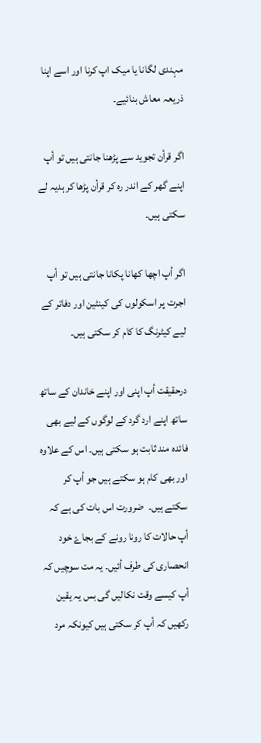مہندی لگانا یا میک اپ کرنا اور اسے اپنا ذریعہ معاش بنائیے۔

اگر قرأن تجوید سے پڑھنا جانتی ہیں تو أپ اپنے گھر کے اندر رہ کر قرأن پڑھا کر ہدیہ لے سکتی ہیں۔

اگر أپ اچھا کھانا پکانا جانتی ہیں تو أپ اجرت پر اسکولوں کی کینٹین اور دفاتر کے لیے کیٹرنگ کا کام کر سکتی ہیں۔

درحقیقت أپ اپنی اور اپنے خاندان کے ساتھ ساتھ اپنے ارد گرد کے لوگوں کے لیے بھی فائدہ مند ثابت ہو سکتی ہیں۔ اس کے علاوہ اور بھی کام ہو سکتے ہیں جو أپ کر سکتے ہیں۔  ضرورت اس بات کی ہے کہ أپ حالات کا رونا رونے کے بجاۓ خود انحصاری کی طرف أئیں۔ یہ مت سوچیں کہ أپ کیسے وقت نکالیں گی بس یہ یقین رکھیں کہ أپ کر سکتی ہیں کیونکہ مرد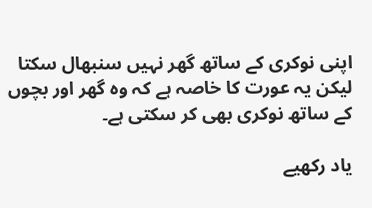اپنی نوکری کے ساتھ گھر نہیں سنبھال سکتا لیکن یہ عورت کا خاصہ ہے کہ وہ گھر اور بچوں کے ساتھ نوکری بھی کر سکتی ہے۔

یاد رکھیے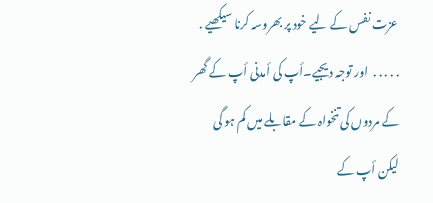عزت نفس کے لیے خود پر بھروسہ کرنا سیکھیے . . . . . .  اور توجہ دیجیے۔أپ کی أمدنی أپ کے گھر کے مردوں کی تنخواہ کے مقابلے میں کم ہو گی لیکن أپ کے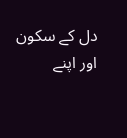دل کے سکون اور اپنے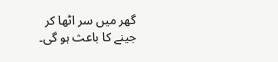گھر میں سر اٹھا کر جینے کا باعث ہو گی۔